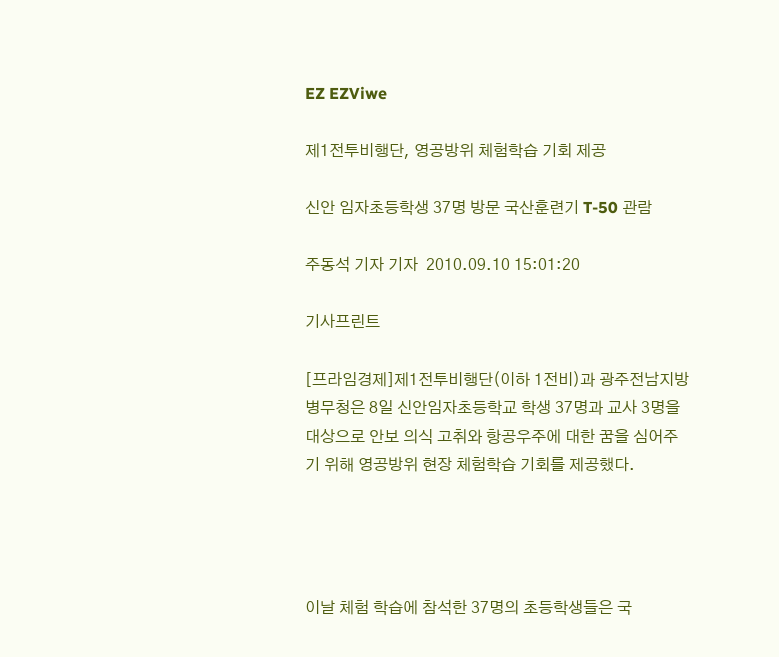EZ EZViwe

제1전투비행단, 영공방위 체험학습 기회 제공

신안 임자초등학생 37명 방문 국산훈련기 T-50 관람

주동석 기자 기자  2010.09.10 15:01:20

기사프린트

[프라임경제]제1전투비행단(이하 1전비)과 광주전남지방병무청은 8일 신안임자초등학교 학생 37명과 교사 3명을 대상으로 안보 의식 고취와 항공우주에 대한 꿈을 심어주기 위해 영공방위 현장 체험학습 기회를 제공했다.




이날 체험 학습에 참석한 37명의 초등학생들은 국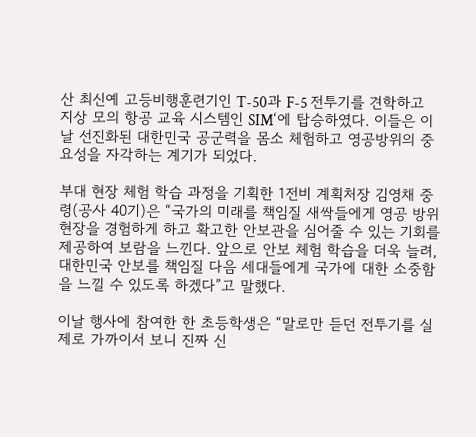산 최신예 고등비행훈련기인 T-50과 F-5 전투기를 견학하고 지상 모의 항공 교육 시스템인 SIM‘에 탑승하였다. 이들은 이날 선진화된 대한민국 공군력을 몸소 체험하고 영공방위의 중요성을 자각하는 계기가 되었다.

부대 현장 체험 학습 과정을 기획한 1전비 계획처장 김영채 중령(공사 40기)은 “국가의 미래를 책임질 새싹들에게 영공 방위 현장을 경험하게 하고 확고한 안보관을 심어줄 수 있는 기회를 제공하여 보람을 느낀다. 앞으로 안보 체험 학습을 더욱 늘려, 대한민국 안보를 책임질 다음 세대들에게 국가에 대한 소중함을 느낄 수 있도록 하겠다”고 말했다.

이날 행사에 참여한 한 초등학생은 “말로만 듣던 전투기를 실제로 가까이서 보니 진짜 신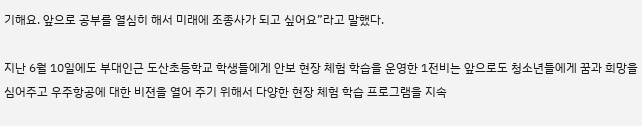기해요. 앞으로 공부를 열심히 해서 미래에 조종사가 되고 싶어요”라고 말했다.

지난 6월 10일에도 부대인근 도산초등학교 학생들에게 안보 현장 체험 학습을 운영한 1전비는 앞으로도 청소년들에게 꿈과 희망을 심어주고 우주항공에 대한 비젼을 열어 주기 위해서 다양한 현장 체험 학습 프로그램을 지속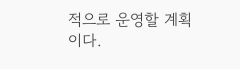적으로 운영할 계획이다.